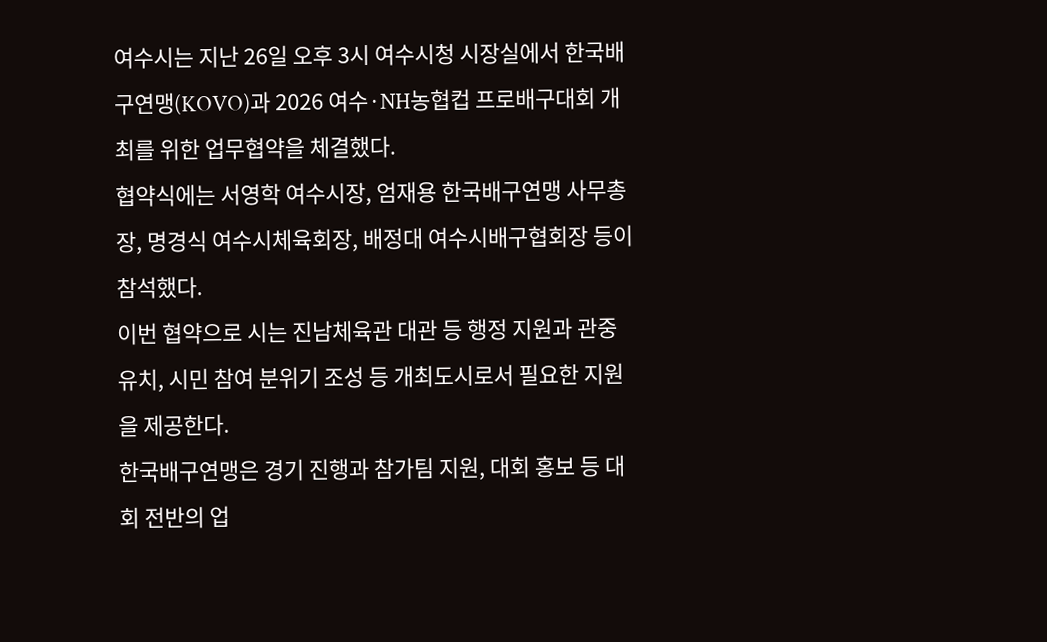여수시는 지난 26일 오후 3시 여수시청 시장실에서 한국배구연맹(KOVO)과 2026 여수·NH농협컵 프로배구대회 개최를 위한 업무협약을 체결했다.
협약식에는 서영학 여수시장, 엄재용 한국배구연맹 사무총장, 명경식 여수시체육회장, 배정대 여수시배구협회장 등이 참석했다.
이번 협약으로 시는 진남체육관 대관 등 행정 지원과 관중 유치, 시민 참여 분위기 조성 등 개최도시로서 필요한 지원을 제공한다.
한국배구연맹은 경기 진행과 참가팀 지원, 대회 홍보 등 대회 전반의 업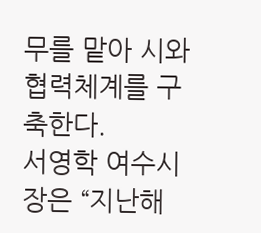무를 맡아 시와 협력체계를 구축한다.
서영학 여수시장은 “지난해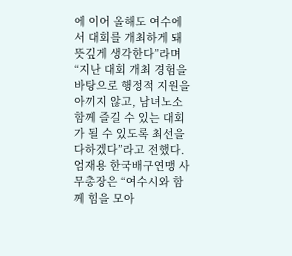에 이어 올해도 여수에서 대회를 개최하게 돼 뜻깊게 생각한다”라며 “지난 대회 개최 경험을 바탕으로 행정적 지원을 아끼지 않고, 남녀노소 함께 즐길 수 있는 대회가 될 수 있도록 최선을 다하겠다”라고 전했다.
엄재용 한국배구연맹 사무총장은 “여수시와 함께 힘을 모아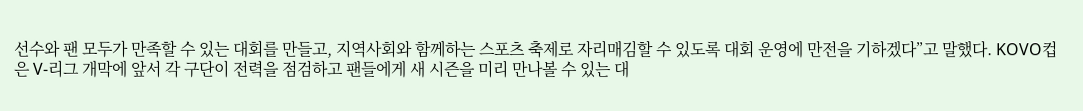선수와 팬 모두가 만족할 수 있는 대회를 만들고, 지역사회와 함께하는 스포츠 축제로 자리매김할 수 있도록 대회 운영에 만전을 기하겠다”고 말했다. KOVO컵은 V-리그 개막에 앞서 각 구단이 전력을 점검하고 팬들에게 새 시즌을 미리 만나볼 수 있는 대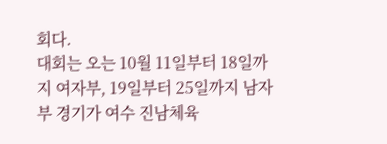회다.
대회는 오는 10월 11일부터 18일까지 여자부, 19일부터 25일까지 남자부 경기가 여수 진남체육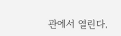관에서 열린다.